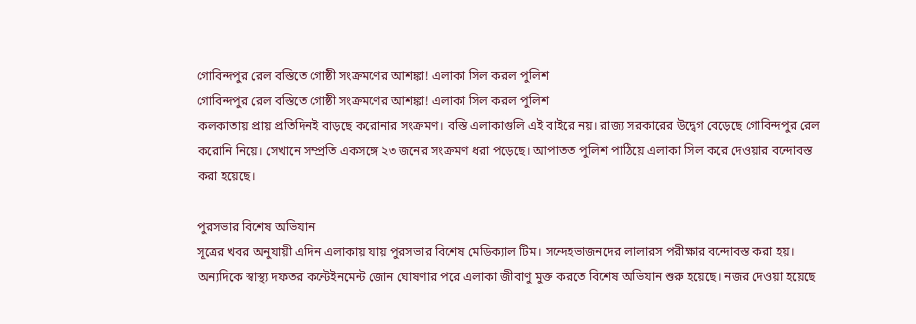গোবিন্দপুর রেল বস্তিতে গোষ্ঠী সংক্রমণের আশঙ্কা! এলাকা সিল করল পুলিশ
গোবিন্দপুর রেল বস্তিতে গোষ্ঠী সংক্রমণের আশঙ্কা! এলাকা সিল করল পুলিশ
কলকাতায় প্রায় প্রতিদিনই বাড়ছে করোনার সংক্রমণ। বস্তি এলাকাগুলি এই বাইরে নয়। রাজ্য সরকারের উদ্বেগ বেড়েছে গোবিন্দপুর রেল করোনি নিয়ে। সেখানে সম্প্রতি একসঙ্গে ২৩ জনের সংক্রমণ ধরা পড়েছে। আপাতত পুলিশ পাঠিয়ে এলাকা সিল করে দেওয়ার বন্দোবস্ত করা হয়েছে।

পুরসভার বিশেষ অভিযান
সূত্রের খবর অনুযায়ী এদিন এলাকায় যায় পুরসভার বিশেষ মেডিক্যাল টিম। সন্দেহভাজনদের লালারস পরীক্ষার বন্দোবস্ত করা হয়। অন্যদিকে স্বাস্থ্য দফতর কন্টেইনমেন্ট জোন ঘোষণার পরে এলাকা জীবাণু মুক্ত করতে বিশেষ অভিযান শুরু হয়েছে। নজর দেওয়া হয়েছে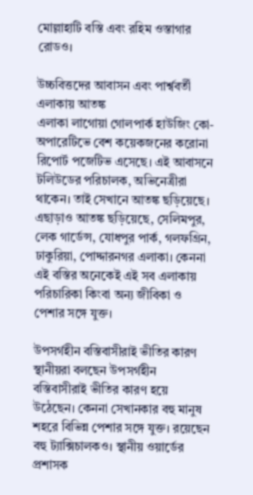মোল্লাহাটি বস্তি এবং রহিম ওস্তাগার রোডও।

উচ্চবিত্তদের আবাসন এবং পার্শ্ববর্তী এলাকায় আতঙ্ক
এলাকা লাগোয়া গোলপার্ক হাউজিং কো-অপারেটিভে বেশ কয়েকজনের করোনা রিপোর্ট পজেটিভ এসেছে। এই আবাসনে টলিউডের পরিচালক, অভিনেত্রীরা থাকেন। তাই সেখানে আতঙ্ক ছড়িয়েছে। এছাড়াও আতঙ্ক ছড়িয়েছে, সেলিমপুর, লেক গার্ডেন্স, যোধপুর পার্ক, গলফগ্রিন, ঢাকুরিয়া, পোদ্দারনগর এলাকা। কেননা এই বস্তির অনেকেই এই সব এলাকায় পরিচারিকা কিংবা অন্য জীবিকা ও পেশার সঙ্গে যুক্ত।

উপসর্গহীন বস্তিবাসীরাই ভীতির কারণ
স্থানীয়রা বলছেন উপসর্গহীন বস্তিবাসীরাই ভীতির কারণ হয়ে উঠেছেন। কেননা সেখানকার বহু মানুষ শহরে বিভিন্ন পেশার সঙ্গে যুক্ত। রয়েছেন বহু ট্যাক্সিচালকও। স্থানীয় ওয়ার্ডের প্রশাসক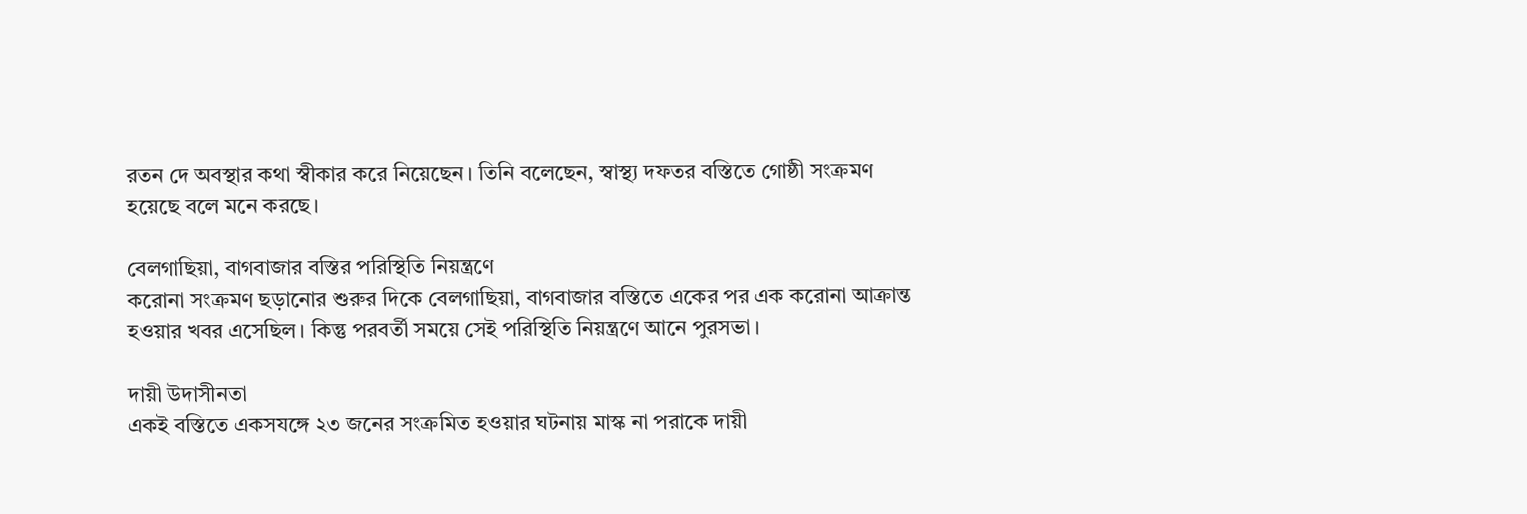রতন দে অবস্থার কথা স্বীকার করে নিয়েছেন। তিনি বলেছেন, স্বাস্থ্য দফতর বস্তিতে গোষ্ঠী সংক্রমণ হয়েছে বলে মনে করছে।

বেলগাছিয়া, বাগবাজার বস্তির পরিস্থিতি নিয়ন্ত্রণে
করোনা সংক্রমণ ছড়ানোর শুরুর দিকে বেলগাছিয়া, বাগবাজার বস্তিতে একের পর এক করোনা আক্রান্ত হওয়ার খবর এসেছিল। কিন্তু পরবর্তী সময়ে সেই পরিস্থিতি নিয়ন্ত্রণে আনে পুরসভা।

দায়ী উদাসীনতা
একই বস্তিতে একসযঙ্গে ২৩ জনের সংক্রমিত হওয়ার ঘটনায় মাস্ক না পরাকে দায়ী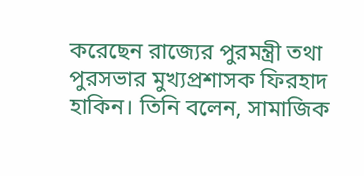করেছেন রাজ্যের পুরমন্ত্রী তথা পুরসভার মুখ্যপ্রশাসক ফিরহাদ হাকিন। তিনি বলেন, সামাজিক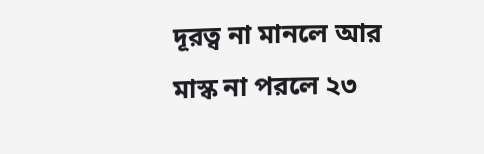দূরত্ব না মানলে আর মাস্ক না পরলে ২৩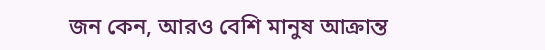জন কেন, আরও বেশি মানুষ আক্রান্ত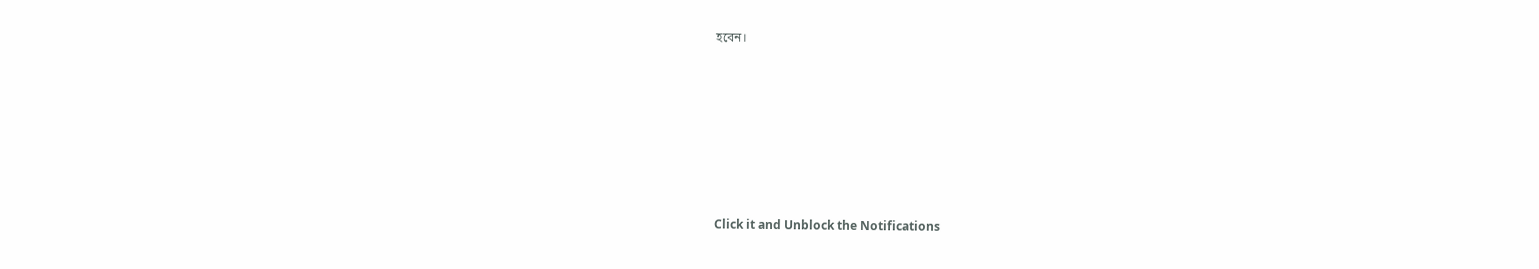হবেন।












Click it and Unblock the Notifications